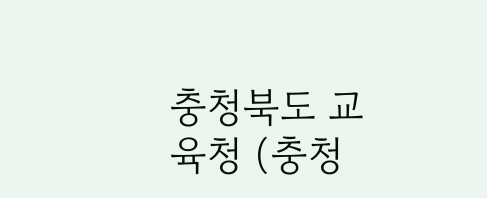충청북도 교육청 (충청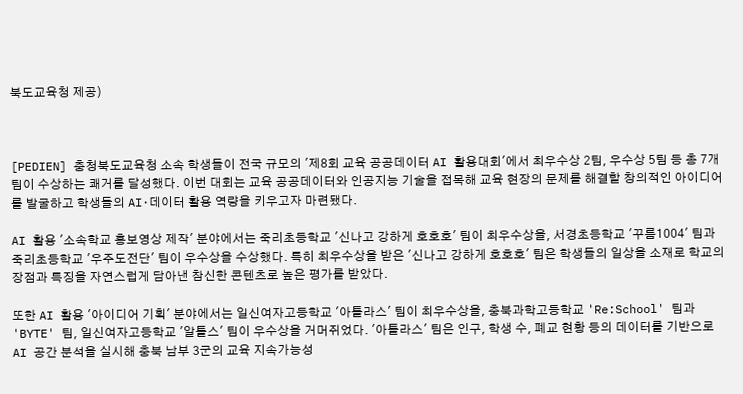북도교육청 제공)



[PEDIEN] 충청북도교육청 소속 학생들이 전국 규모의 '제8회 교육 공공데이터 AI 활용대회'에서 최우수상 2팀, 우수상 5팀 등 총 7개 팀이 수상하는 쾌거를 달성했다. 이번 대회는 교육 공공데이터와 인공지능 기술을 접목해 교육 현장의 문제를 해결할 창의적인 아이디어를 발굴하고 학생들의 AI·데이터 활용 역량을 키우고자 마련됐다.

AI 활용 '소속학교 홍보영상 제작' 분야에서는 죽리초등학교 '신나고 강하게 호호호' 팀이 최우수상을, 서경초등학교 '꾸름1004' 팀과 죽리초등학교 '우주도전단' 팀이 우수상을 수상했다. 특히 최우수상을 받은 '신나고 강하게 호호호' 팀은 학생들의 일상을 소재로 학교의 장점과 특징을 자연스럽게 담아낸 참신한 콘텐츠로 높은 평가를 받았다.

또한 AI 활용 '아이디어 기획' 분야에서는 일신여자고등학교 '아틀라스' 팀이 최우수상을, 충북과학고등학교 'Re:School' 팀과 'BYTE' 팀, 일신여자고등학교 '알틀스' 팀이 우수상을 거머쥐었다. '아틀라스' 팀은 인구, 학생 수, 폐교 현황 등의 데이터를 기반으로 AI 공간 분석을 실시해 충북 남부 3군의 교육 지속가능성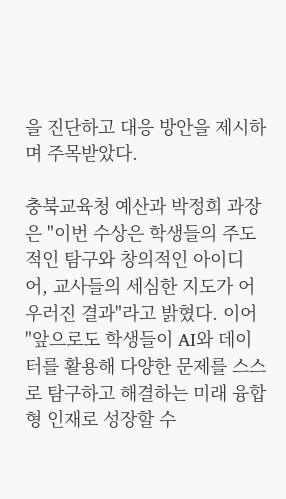을 진단하고 대응 방안을 제시하며 주목받았다.

충북교육청 예산과 박정희 과장은 "이번 수상은 학생들의 주도적인 탐구와 창의적인 아이디어, 교사들의 세심한 지도가 어우러진 결과"라고 밝혔다. 이어 "앞으로도 학생들이 AI와 데이터를 활용해 다양한 문제를 스스로 탐구하고 해결하는 미래 융합형 인재로 성장할 수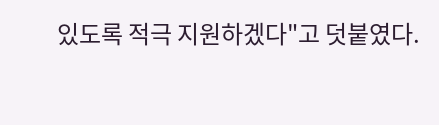있도록 적극 지원하겠다"고 덧붙였다.